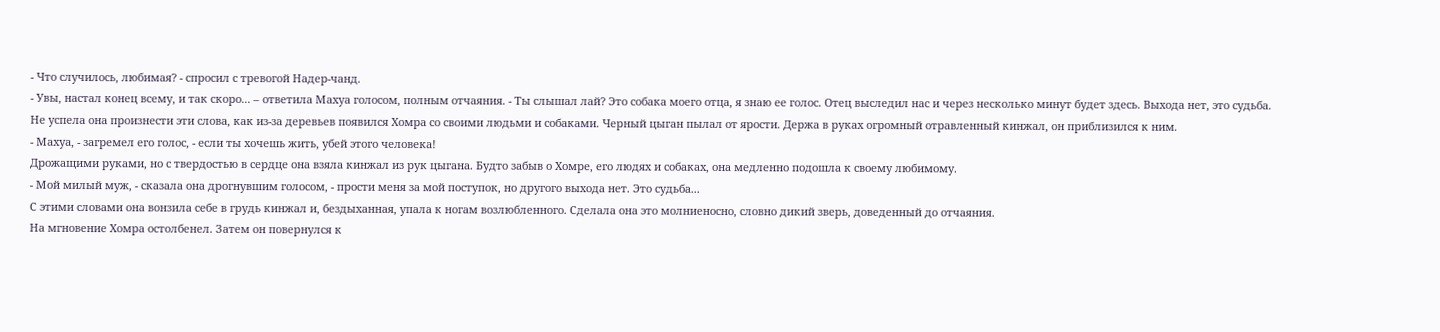- Что случилось, любимая? - спросил с тревогой Надер-чанд.
- Увы, настал конец всему, и так скоро... – ответила Махуа голосом, полным отчаяния. - Ты слышал лай? Это собака моего отца, я знаю ее голос. Отец выследил нас и через несколько минут будет здесь. Выхода нет, это судьба.
Не успела она произнести эти слова, как из-за деревьев появился Хомра со своими людьми и собаками. Черный цыган пылал от ярости. Держа в руках огромный отравленный кинжал, он приблизился к ним.
- Махуа, - загремел его голос, - если ты хочешь жить, убей этого человека!
Дрожащими руками, но с твердостью в сердце она взяла кинжал из рук цыгана. Будто забыв о Хомре, его людях и собаках, она медленно подошла к своему любимому.
- Мой милый муж, - сказала она дрогнувшим голосом, - прости меня за мой поступок, но другого выхода нет. Это судьба...
С этими словами она вонзила себе в грудь кинжал и, бездыханная, упала к ногам возлюбленного. Сделала она это молниеносно, словно дикий зверь, доведенный до отчаяния.
На мгновение Хомра остолбенел. Затем он повернулся к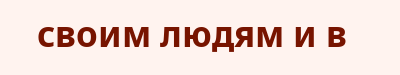своим людям и в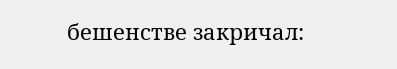бешенстве закричал: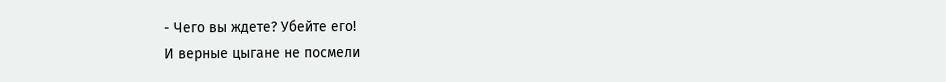- Чего вы ждете? Убейте его!
И верные цыгане не посмели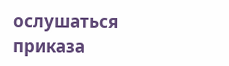ослушаться приказа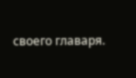своего главаря.